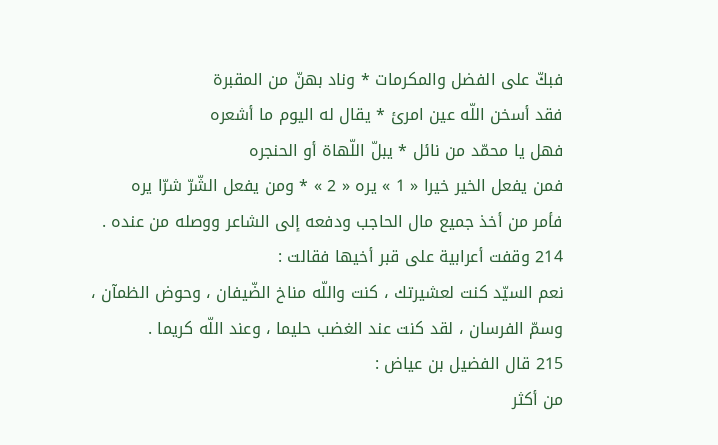فبكّ على الفضل والمكرمات * وناد بهنّ من المقبرة
فقد أسخن اللّه عين امرئ * يقال له اليوم ما أشعره
فهل يا محمّد من نائل * يبلّ اللّهاة أو الحنجره
فمن يفعل الخير خيرا « 1 » يره « 2 » * ومن يفعل الشّرّ شرّا يره
فأمر من أخذ جميع مال الحاجب ودفعه إلى الشاعر ووصله من عنده .
214 وقفت أعرابية على قبر أخيها فقالت :
نعم السيّد كنت لعشيرتك ، كنت واللّه مناخ الضّيفان ، وحوض الظمآن ، وسمّ الفرسان ، لقد كنت عند الغضب حليما ، وعند اللّه كريما .
215 قال الفضيل بن عياض :
من أكثر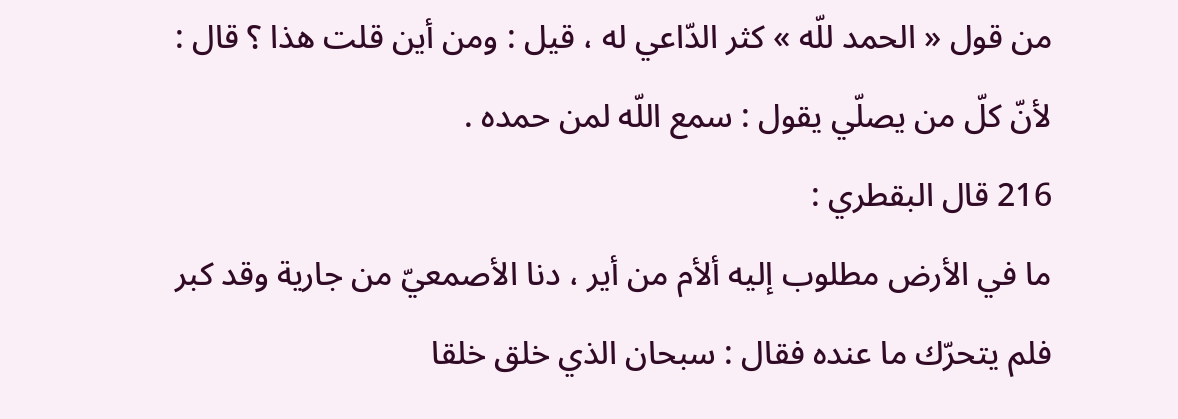من قول « الحمد للّه » كثر الدّاعي له ، قيل : ومن أين قلت هذا ؟ قال : لأنّ كلّ من يصلّي يقول : سمع اللّه لمن حمده .
216 قال البقطري :
ما في الأرض مطلوب إليه ألأم من أير ، دنا الأصمعيّ من جارية وقد كبر فلم يتحرّك ما عنده فقال : سبحان الذي خلق خلقا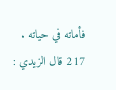فأماته في حياته .
217 قال الزيدي :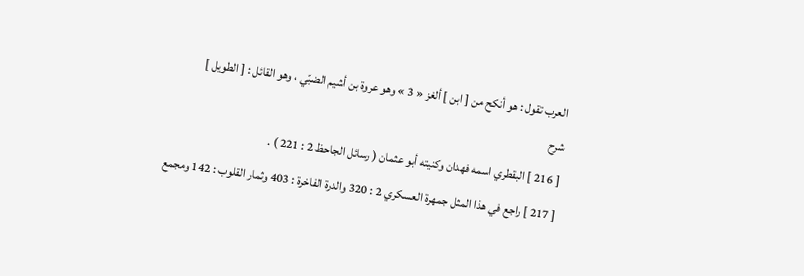العرب تقول : هو أنكح من [ ابن ] ألغز « 3 » وهو عروة بن أشيم الضبّي ، وهو القائل : [ الطويل ]
شرح
[ 216 ] البقطري اسمه فهدان وكنيته أبو عثمان ( رسائل الجاحظ 2 : 221 ) .
[ 217 ] راجع في هذا المثل جمهرة العسكري 2 : 320 والدرة الفاخرة : 403 وثمار القلوب : 142 ومجمع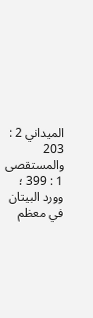الميداني 2 : 203 والمستقصى 1 : 399 ؛ وورد البيتان في معظم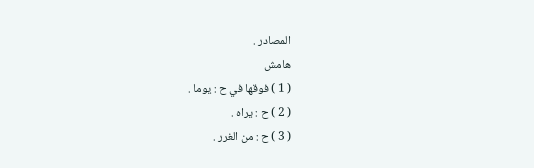المصادر .
هامش
( 1 ) فوقها في ح : يوما .
( 2 ) ح : يراه .
( 3 ) ح : من الغرر .